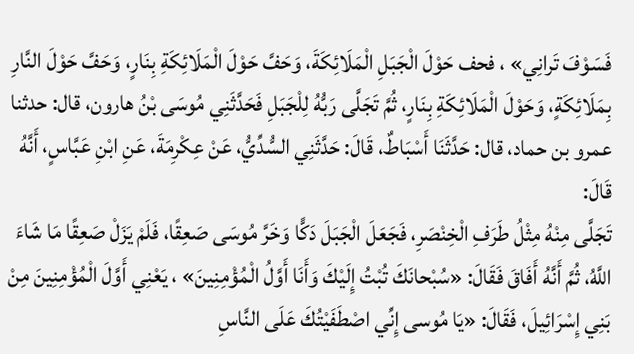فَسَوْفَ تَرانِي» ، فحف حَوْلَ الْجَبَلِ الْمَلَائِكَةَ، وَحَفَّ حَوْلَ الْمَلَائِكَةِ بِنَارٍ، وَحَفَّ حَوْلَ النَّارِ بِمَلَائِكَةٍ، وَحَوْلَ الْمَلَائِكَةِ بِنَارٍ، ثُمَّ تَجَلَّى رَبُّهُ لِلْجَبَلِ فَحَدَّثَنِي مُوسَى بْنُ هارون، قال: حدثنا عمرو بن حماد، قال: حَدَّثَنَا أَسْبَاطٌ، قَالَ: حَدَّثَنِي السُّدِّيُّ، عَنْ عِكْرِمَةَ، عَنِ ابْنِ عَبَّاسٍ، أَنَّهُ قَالَ:
تَجَلَّى مِنْهُ مِثْلُ طَرَفِ الْخِنْصَرِ، فَجَعَلَ الْجَبَلَ دَكًّا وَخَرَّ مُوسَى صَعِقًا، فَلَمْ يَزَلْ صَعِقًا مَا شَاءَ اللَّهُ، ثُمَّ أَنَّهُ أَفَاقَ فَقَالَ: «سُبْحانَكَ تُبْتُ إِلَيْكَ وَأَنَا أَوَّلُ الْمُؤْمِنِينَ» ، يَعْنِي أَوَّلَ الْمُؤْمِنِينَ مِنْ بَنِي إِسْرَائِيلَ، فَقَالَ: «يَا مُوسى إِنِّي اصْطَفَيْتُكَ عَلَى النَّاسِ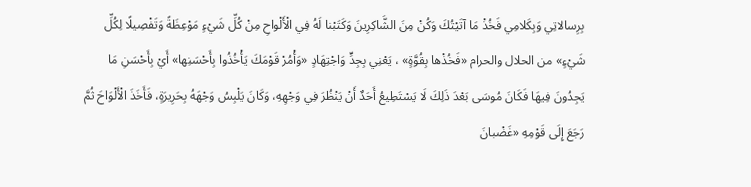بِرِسالاتِي وَبِكَلامِي فَخُذْ مَا آتَيْتُكَ وَكُنْ مِنَ الشَّاكِرِينَ وَكَتَبْنا لَهُ فِي الْأَلْواحِ مِنْ كُلِّ شَيْءٍ مَوْعِظَةً وَتَفْصِيلًا لِكُلِّ شَيْءٍ» من الحلال والحرام «فَخُذْها بِقُوَّةٍ» ، يَعْنِي بِجِدٍّ وَاجْتِهَادٍ «وَأْمُرْ قَوْمَكَ يَأْخُذُوا بِأَحْسَنِها» أَيْ بِأَحْسَنِ مَا يَجِدُونَ فِيهَا فَكَانَ مُوسَى بَعْدَ ذَلِكَ لَا يَسْتَطِيعُ أَحَدٌ أَنْ يَنْظُرَ فِي وَجْهِهِ، وَكَانَ يَلْبِسُ وَجْهَهُ بِحَرِيرَةٍ، فَأَخَذَ الْأَلْوَاحَ ثُمَّ رَجَعَ إِلَى قَوْمِهِ «غَضْبانَ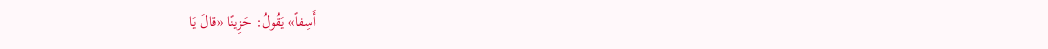أَسِفاً» يَقُولُ: حَزِينًا «قالَ يَا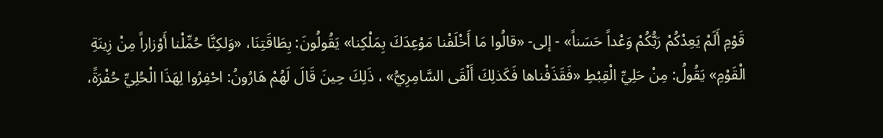قَوْمِ أَلَمْ يَعِدْكُمْ رَبُّكُمْ وَعْداً حَسَناً» - إلى- «قالُوا مَا أَخْلَفْنا مَوْعِدَكَ بِمَلْكِنا» يَقُولُونَ: بِطَاقَتِنَا، «وَلكِنَّا حُمِّلْنا أَوْزاراً مِنْ زِينَةِ الْقَوْمِ» يَقُولُ: مِنْ حَلِيِّ الْقِبْطِ «فَقَذَفْناها فَكَذلِكَ أَلْقَى السَّامِرِيُّ» ، ذَلِكَ حِينَ قَالَ لَهُمْ هَارُونُ: احْفِرُوا لِهَذَا الْحُلِيِّ حُفْرَةً،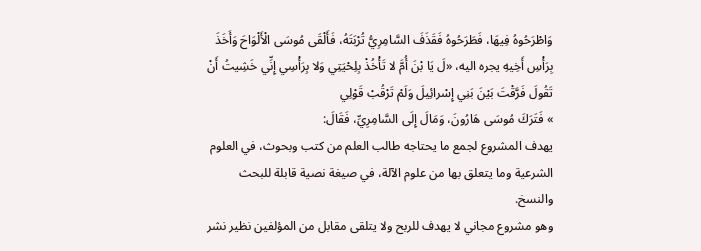وَاطْرَحُوهُ فِيهَا، فَطَرَحُوهُ فَقَذَفَ السَّامِرِيُّ تُرْبَتَهُ، فَأَلْقَى مُوسَى الْأَلْوَاحَ وَأَخَذَ بِرَأْسِ أَخِيهِ يجره اليه، «لَ يَا بْنَ أُمَّ لا تَأْخُذْ بِلِحْيَتِي وَلا بِرَأْسِي إِنِّي خَشِيتُ أَنْ تَقُولَ فَرَّقْتَ بَيْنَ بَنِي إِسْرائِيلَ وَلَمْ تَرْقُبْ قَوْلِي
» فَتَرَكَ مُوسَى هَارُونَ، وَمَالَ إِلَى السَّامِرِيِّ، فَقَالَ:
يهدف المشروع لجمع ما يحتاجه طالب العلم من كتب وبحوث، في العلوم الشرعية وما يتعلق بها من علوم الآلة، في صيغة نصية قابلة للبحث والنسخ.
وهو مشروع مجاني لا يهدف للربح ولا يتلقى مقابل من المؤلفين نظير نشر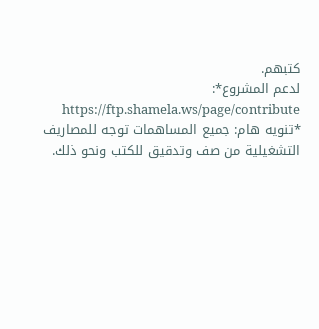كتبهم.
لدعم المشروع*: https://ftp.shamela.ws/page/contribute
*تنويه هام: جميع المساهمات توجه للمصاريف التشغيلية من صف وتدقيق للكتب ونحو ذلك.